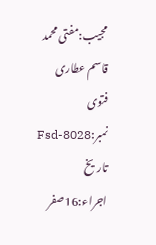مجیب:مفتی محمد قاسم عطاری
فتوی نمبر:Fsd-8028
تاریخ اجراء:16صفر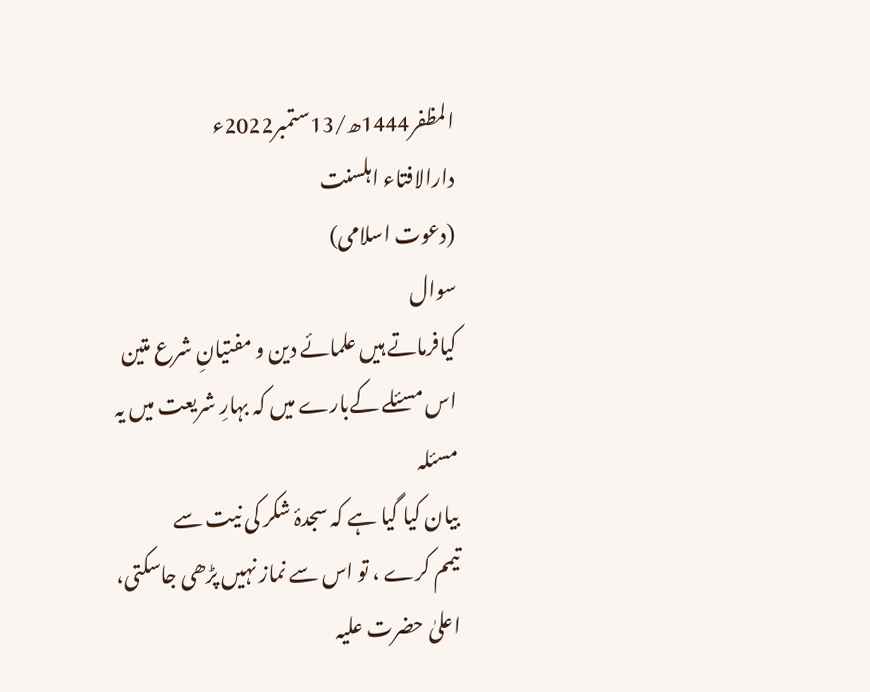المظفر1444ھ/13ستمبر2022ء
دارالافتاء اہلسنت
(دعوت اسلامی)
سوال
کیافرماتے ہیں علمائے دین و مفتیانِ شرع متین
اس مسئلے کےبارے میں کہ بہارِ شریعت میں یہ مسئلہ
بیان کیا گیا ہے کہ سجدۂ شکر کی نیت سے
تیمم کرے ، تو اس سے نماز نہیں پڑھی جاسکتی،
اعلیٰ حضرت علیہ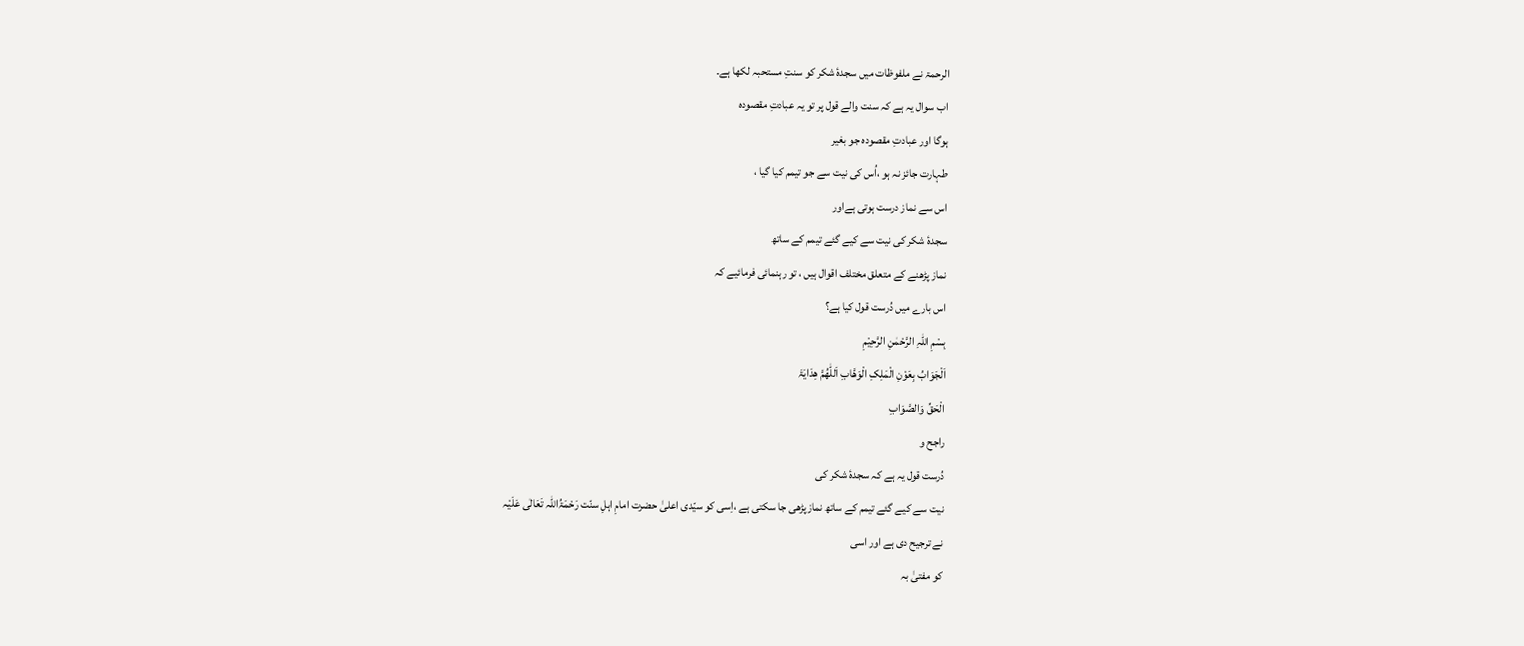الرحمۃ نے ملفوظات میں سجدۂ شکر کو سنتِ مستحبہ لکھا ہے۔
اب سوال یہ ہے کہ سنت والے قول پر تو یہ عبادتِ مقصودہ
ہوگا اور عبادتِ مقصودہ جو بغیر
طہارت جائز نہ ہو ،اُس کی نیت سے جو تیمم کیا گیا ،
اس سے نماز درست ہوتی ہےاور
سجدۂ شکر کی نیت سے کیے گئے تیمم کے ساتھ
نماز پڑھنے کے متعلق مختلف اقوال ہیں ، تو رہنمائی فرمائیے کہ
اس بارے میں دُرست قول کیا ہے؟
بِسْمِ اللہِ الرَّحْمٰنِ الرَّحِيْمِ
اَلْجَوَابُ بِعَوْنِ الْمَلِکِ الْوَھَّابِ اَللّٰھُمَّ ھِدَایَۃَ
الْحَقِّ وَالصَّوَابِ
راجح و
دُرست قول یہ ہے کہ سجدۂ شکر کی
نیت سے کیے گئے تیمم کے ساتھ نمازپڑھی جا سکتی ہے ،اِسی کو سیّدی اعلیٰ حضرت امامِ اہلِ سنّت رَحْمَۃُاللہ تَعَالٰی عَلَیْہ
نے ترجیح دی ہے اور اسی
کو مفتیٰ بہ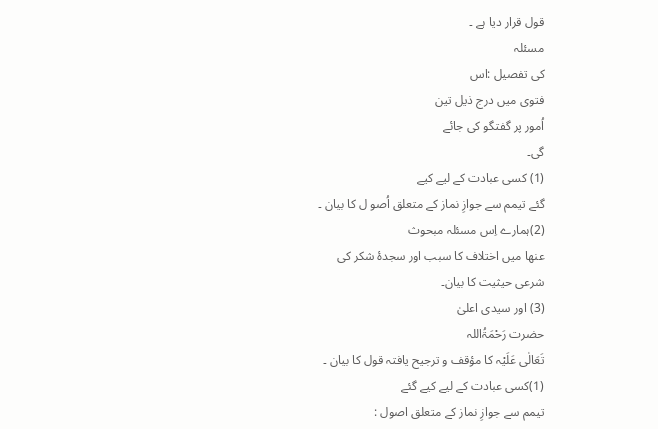قول قرار دیا ہے ۔
مسئلہ
کی تفصیل :اس
فتوی میں درج ذیل تین
اُمور پر گفتگو کی جائے
گی۔
(1) کسی عبادت کے لیے کیے
گئے تیمم سے جوازِ نماز کے متعلق اُصو ل کا بیان ۔
(2)ہمارے اِس مسئلہ مبحوث
عنھا میں اختلاف کا سبب اور سجدۂ شکر کی
شرعی حیثیت کا بیان۔
(3) اور سیدی اعلیٰ
حضرت رَحْمَۃُاللہ
تَعَالٰی عَلَیْہ کا مؤقف و ترجیح یافتہ قول کا بیان ۔
(1)کسی عبادت کے لیے کیے گئے
تیمم سے جوازِ نماز کے متعلق اصول :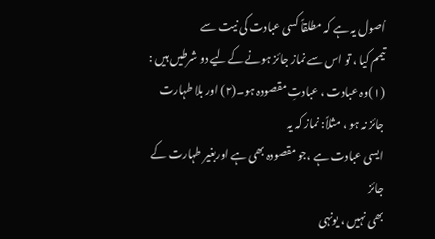اُصول یہ ہے کہ مطلقاً کسی عبادت کی نیت سے
تیمم کیا ، تو اس سے نماز جائز ہونے کےلیے دو شرطیں ہیں : (۱)وہ عبادت ، عبادتِ مقصودہ ہو۔(۲) اور بلا طہارت
جائز نہ ہو ، مثلاً: نماز کہ یہ
ایسی عبادت ہے ،جو مقصودہ بھی ہے اوربغیر طہارت کے جائز
بھی نہیں ، یونہی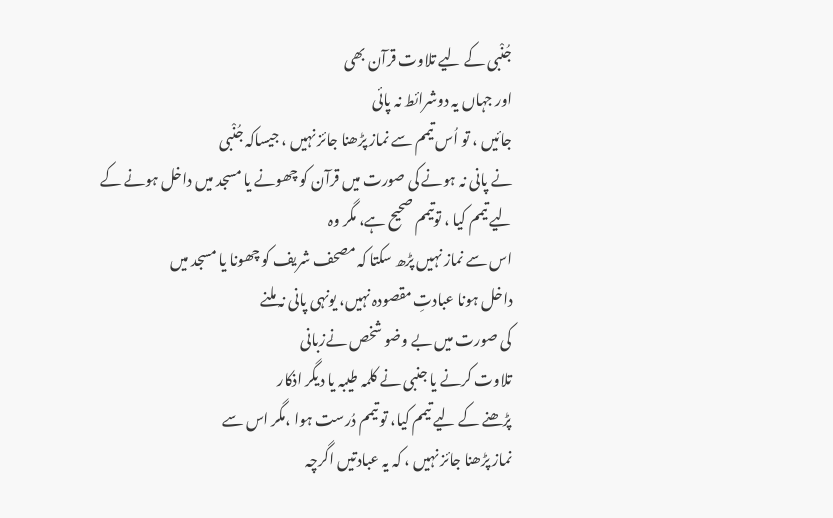جُنْبی کے لیے تلاوت قرآن بھی
اور جہاں یہ دوشرائط نہ پائی
جائیں ، تو اُس تیمم سے نماز پڑھنا جائز نہیں ، جیساکہ جُنْبی
نے پانی نہ ہونے کی صورت میں قرآن کو چھونے یا مسجد میں داخل ہونے کے
لیے تیمم کیا ، توتیمم صحیح ہے، مگر وہ
اس سے نماز نہیں پڑھ سکتا کہ مصحف شریف کو چھونا یا مسجد میں
داخل ہونا عبادتِ مقصودہ نہیں، یونہی پانی نہ ملنے
کی صورت میں بے وضو شخص نےزبانی
تلاوت کرنے یا جنبی نے کلمہ طیبہ یا دیگر اذکار
پڑھنے کے لیے تیمم کیا، تو تیمم دُرست ہوا ،مگر اس سے
نماز پڑھنا جائز نہیں ، کہ یہ عبادتیں اگرچہ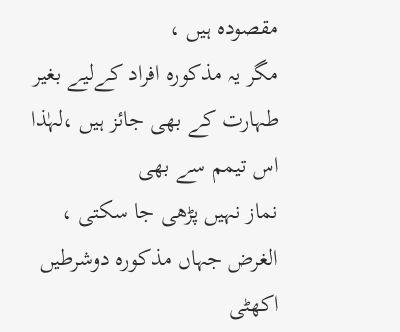مقصودہ ہیں ،
مگر یہ مذکورہ افراد کےلیے بغیر طہارت کے بھی جائز ہیں ،لہٰذا اس تیمم سے بھی
نماز نہیں پڑھی جا سکتی ، الغرض جہاں مذکورہ دوشرطیں اکھٹی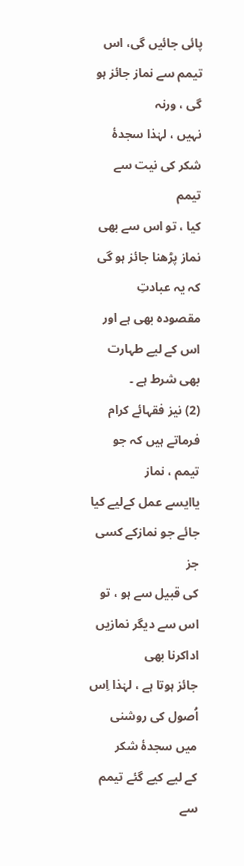پائی جائیں گی، اس تیمم سے نماز جائز ہو گی ، ورنہ
نہیں ، لہٰذا سجدۂ شکر کی نیت سے تیمم
کیا ، تو اس سے بھی نماز پڑھنا جائز ہو گی کہ یہ عبادتِ
مقصودہ بھی ہے اور اس کے لیے طہارت بھی شرط ہے ۔
(2) نیز فقہائے کرام فرماتے ہیں کہ جو تیمم ، نماز
یاایسے عمل کےلیے کیا جائے جو نمازکے کسی جز
کی قبیل سے ہو ، تو اس سے دیگر نمازیں اداکرنا بھی
جائز ہوتا ہے ، لہٰذا اِس اُصول کی روشنی میں سجدۂ شکر
کے لیے کیے گئے تیمم سے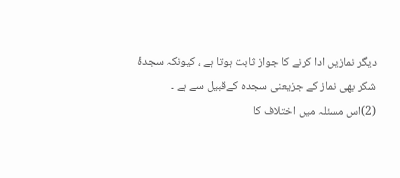دیگر نمازیں ادا کرنے کا جواز ثابت ہوتا ہے ، کیونکہ سجدۂ
شکر بھی نماز کے جزیعنی سجدہ کےقبیل سے ہے ۔
(2)اس مسئلہ میں اختلاف کا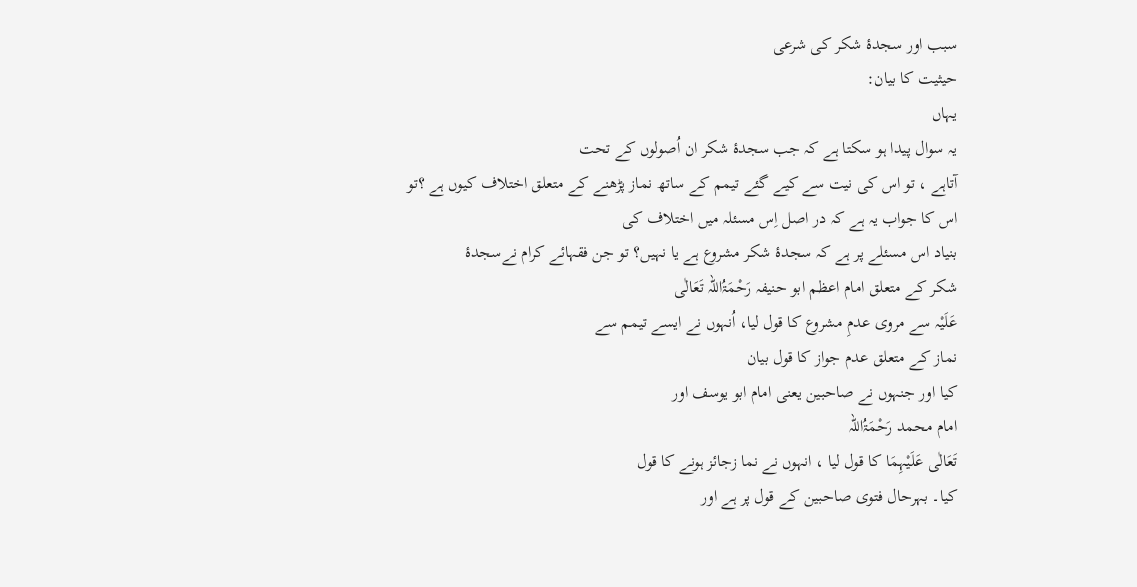سبب اور سجدۂ شکر کی شرعی
حیثیت کا بیان:
یہاں
یہ سوال پیدا ہو سکتا ہے کہ جب سجدۂ شکر ان اُصولوں کے تحت
آتاہے ، تو اس کی نیت سے کیے گئے تیمم کے ساتھ نماز پڑھنے کے متعلق اختلاف کیوں ہے ؟تو
اس کا جواب یہ ہے کہ در اصل اِس مسئلہ میں اختلاف کی
بنیاد اس مسئلے پر ہے کہ سجدۂ شکر مشروع ہے یا نہیں؟ تو جن فقہائے کرام نےسجدۂ
شکر کے متعلق امام اعظم ابو حنیفہ رَحْمَۃُاللہ تَعَالٰی
عَلَیْہ سے مروی عدمِ مشروع کا قول لیا، اُنہوں نے ایسے تیمم سے
نماز کے متعلق عدم جواز کا قول بیان
کیا اور جنہوں نے صاحبین یعنی امام ابو یوسف اور
امام محمد رَحْمَۃُاللہ
تَعَالٰی عَلَیْہِمَا کا قول لیا ، انہوں نے نما زجائز ہونے کا قول
کیا۔ بہرحال فتوی صاحبین کے قول پر ہے اور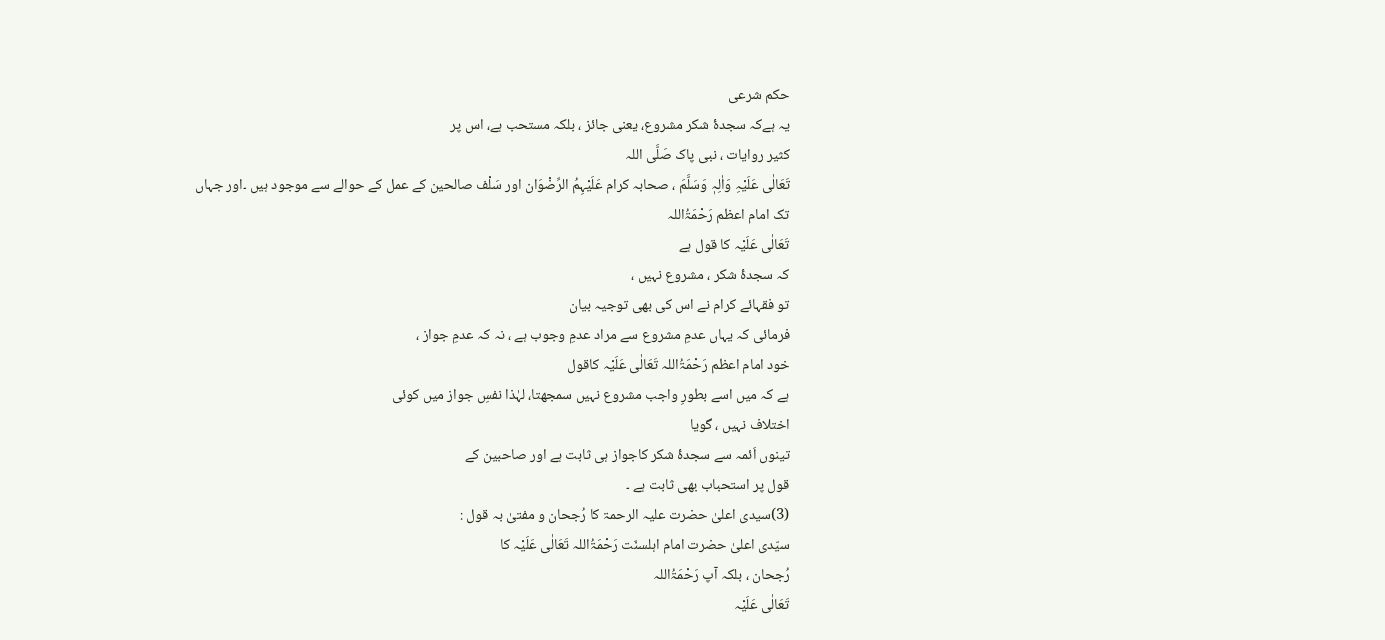حکم شرعی
یہ ہےکہ سجدۂ شکر مشروع، یعنی جائز ، بلکہ مستحب ہے، اس پر
کثیر روایات ، نبی پاک صَلَّی اللہ
تَعَالٰی عَلَیْہِ وَاٰلِہٖ وَسَلَّمَ ، صحابہ کرام عَلَیْہِمُ الرِّضْوَان اور سَلْف صالحین کے عمل کے حوالے سے موجود ہیں ۔اور جہاں
تک امام اعظم رَحْمَۃُاللہ
تَعَالٰی عَلَیْہ کا قول ہے
کہ سجدۂ شکر ، مشروع نہیں ،
تو فقہائے کرام نے اس کی بھی توجیہ بیان
فرمائی کہ یہاں عدمِ مشروع سے مراد عدمِ وجوب ہے ، نہ کہ عدمِ جواز ،
خود امام اعظم رَحْمَۃُاللہ تَعَالٰی عَلَیْہ کاقول
ہے کہ میں اسے بطورِ واجب مشروع نہیں سمجھتا، لہٰذا نفسِ جواز میں کوئی
اختلاف نہیں ، گویا
تینوں اَئمہ سے سجدۂ شکر کاجواز ہی ثابت ہے اور صاحبین کے
قول پر استحباب بھی ثابت ہے ۔
(3)سیدی اعلیٰ حضرت علیہ الرحمۃ کا رُجحان و مفتیٰ بہ قول :
سیّدی اعلیٰ حضرت امام اہلسنّت رَحْمَۃُاللہ تَعَالٰی عَلَیْہ کا
رُجحان ، بلکہ آپ رَحْمَۃُاللہ
تَعَالٰی عَلَیْہ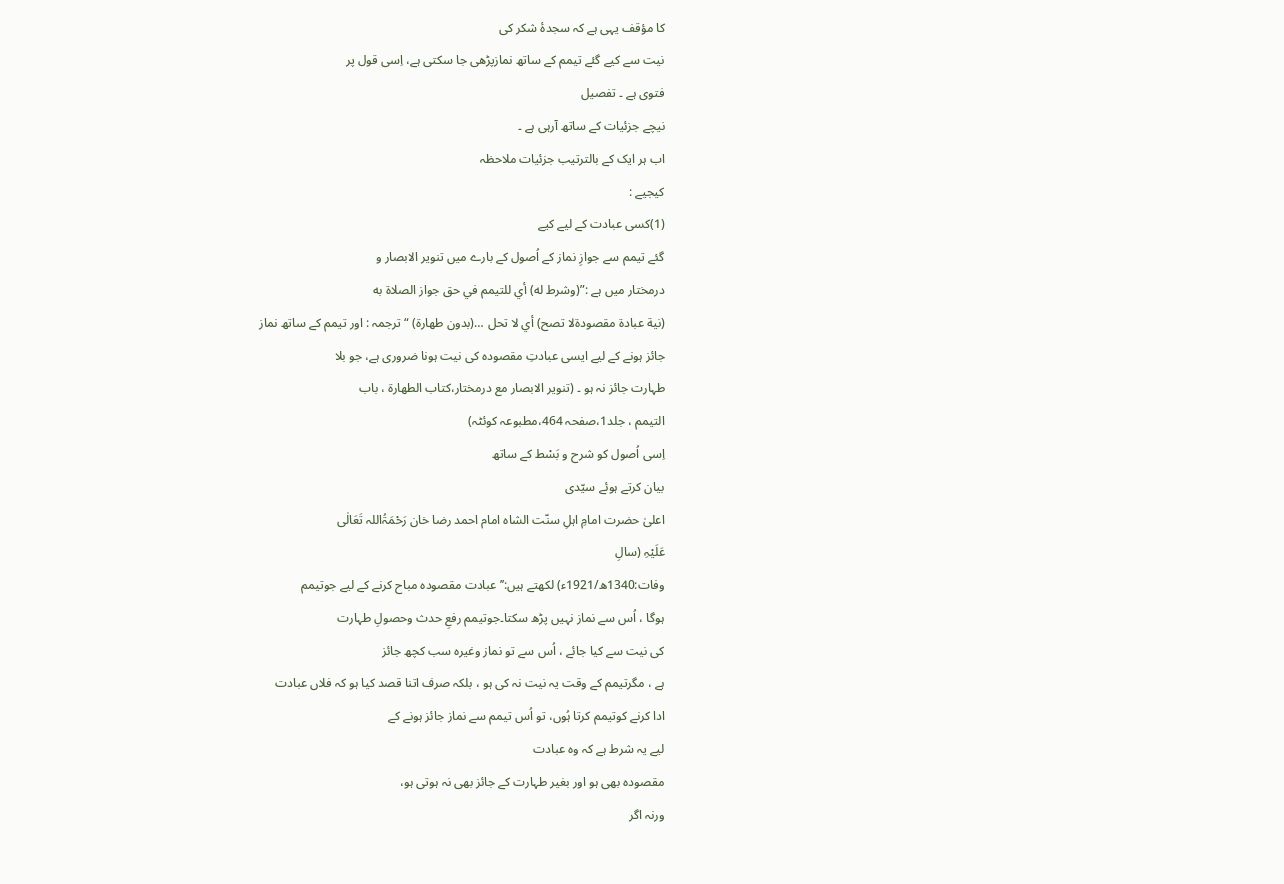کا مؤقف یہی ہے کہ سجدۂ شکر کی
نیت سے کیے گئے تیمم کے ساتھ نمازپڑھی جا سکتی ہے، اِسی قول پر
فتوی ہے ۔ تفصیل
نیچے جزئیات کے ساتھ آرہی ہے ۔
اب ہر ایک کے بالترتیب جزئیات ملاحظہ
کیجیے :
(1)کسی عبادت کے لیے کیے
گئے تیمم سے جوازِ نماز کے اُصول کے بارے میں تنویر الابصار و
درمختار میں ہے :”(وشرط له) أي للتيمم في حق جواز الصلاة به
(نية عبادة مقصودةلا تصح) أي لا تحل …(بدون طهارة) “ ترجمہ : اور تیمم کے ساتھ نماز
جائز ہونے کے لیے ایسی عبادتِ مقصودہ کی نیت ہونا ضروری ہے، جو بلا
طہارت جائز نہ ہو ۔ (تنویر الابصار مع درمختار،کتاب الطھارۃ ، باب
التیمم ، جلد1،صفحہ 464،مطبوعہ کوئٹہ)
اِسی اُصول کو شرح و بَسْط کے ساتھ
بیان کرتے ہوئے سیّدی
اعلیٰ حضرت امامِ اہلِ سنّت الشاہ امام احمد رضا خان رَحْمَۃُاللہ تَعَالٰی
عَلَیْہِ (سالِ
وفات:1340ھ/1921ء) لکھتے ہیں:’’عبادت مقصودہ مباح کرنے کے لیے جوتیمم
ہوگا ، اُس سے نماز نہیں پڑھ سکتا۔جوتیمم رفعِ حدث وحصولِ طہارت
کی نیت سے کیا جائے ، اُس سے تو نماز وغیرہ سب کچھ جائز
ہے ، مگرتیمم کے وقت یہ نیت نہ کی ہو ، بلکہ صرف اتنا قصد کیا ہو کہ فلاں عبادت
ادا کرنے کوتیمم کرتا ہُوں، تو اُس تیمم سے نماز جائز ہونے کے
لیے یہ شرط ہے کہ وہ عبادت
مقصودہ بھی ہو اور بغیر طہارت کے جائز بھی نہ ہوتی ہو،
ورنہ اگر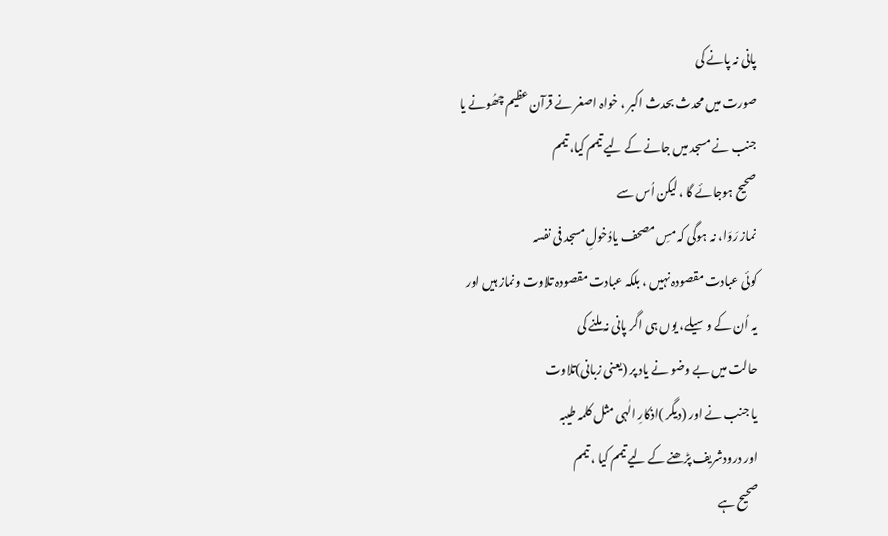پانی نہ پانے کی
صورت میں محدث بحدث اکبر ، خواہ اصغر نے قرآن عظیم چھُونے یا
جنب نے مسجد میں جانے کے لیے تیمم کیا، تیمم
صحیح ہوجائے گا ، لیکن اُس سے
نماز رَوَا، نہ ہوگی کہ مسِ مصحف یادُخولِ مسجد فی نفسہ
کوئی عبادت مقصودہ نہیں ، بلکہ عبادت مقصودہ تلاوت ونماز ہیں اور
یہ اُن کے وسیلے، یوں ہی اگر پانی نہ ملنے کی
حالت میں بے وضو نے یاد پر (یعنی زبانی)تلاوت
یا جنب نے اور (دیگر )اذکارِ الٰہی مثل کلمہ طیبہ
اور درودشریف پڑھنے کے لیے تیمم کیا ، تیمم
صحیح ہے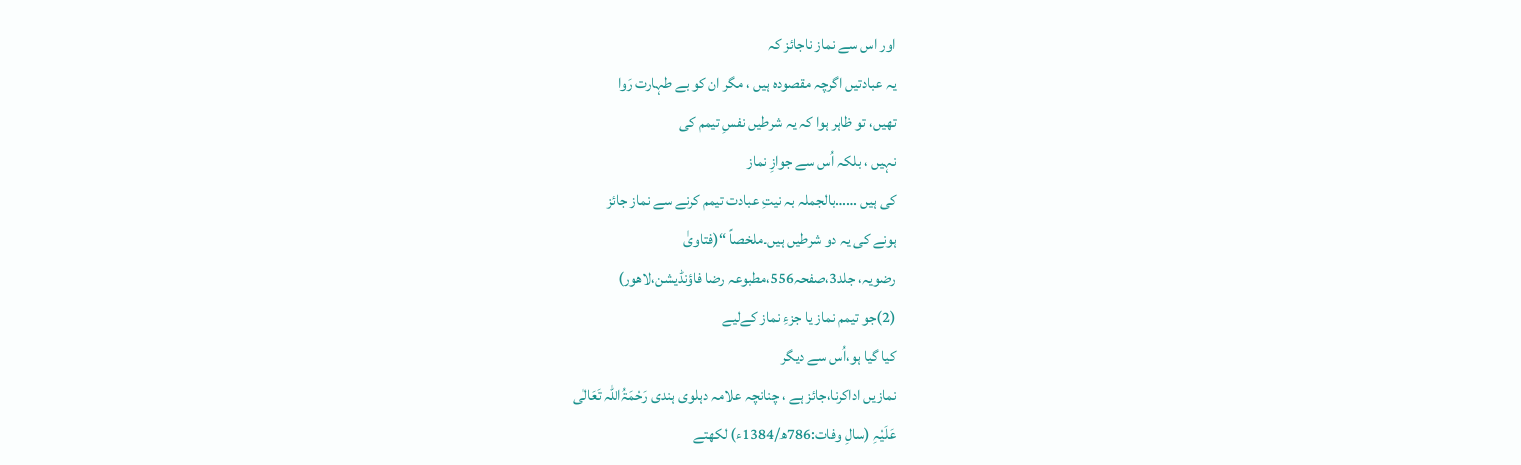اور اس سے نماز ناجائز کہ
یہ عبادتیں اگرچہ مقصودہ ہیں ، مگر ان کو بے طہارت رَوا
تھیں، تو ظاہر ہوا کہ یہ شرطیں نفسِ تیمم کی
نہیں ، بلکہ اُس سے جوازِ نماز
کی ہیں ……بالجملہ بہ نیتِ عبادت تیمم کرنے سے نماز جائز
ہونے کی یہ دو شرطیں ہیں۔ملخصاً “(فتاویٰ
رضویہ، جلد3،صفحہ556،مطبوعہ رضا فاؤنڈیشن،لاھور)
(2)جو تیمم نماز یا جزءِ نماز کےلیے
کیا گیا ہو،اُس سے دیگر
نمازیں اداکرنا،جائز ہے ، چنانچہ علامہ دہلوی ہندی رَحْمَۃُاللہ تَعَالٰی
عَلَیْہِ (سالِ وفات:786ھ/1384ء) لکھتے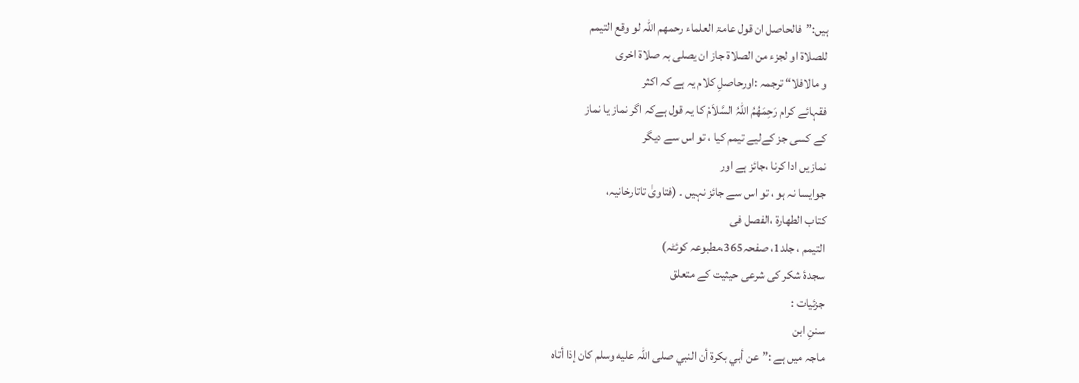ہیں:”فالحاصل ان قول عامۃ العلماء رحمھم اللہ لو وقع التیمم
للصلاۃ او لجزء من الصلاۃ جاز ان یصلی بہ صلاۃ اخری
و مالافلا“ ترجمہ :اورحاصلِ کلام یہ ہے کہ اکثر
فقہائے کرام رَحِمَھُمُ اللہُ السَّلاَمْ کا یہ قول ہےکہ اگر نماز یا نماز
کے کسی جز کےلیے تیمم کیا ، تو اس سے دیگر
نمازیں ادا کرنا ،جائز ہے اور
جوایسا نہ ہو ، تو اس سے جائز نہیں ۔ (فتاویٰ تاتارخانیہ،
کتاب الطھارۃ ،الفصل فی
التیمم ، جلد1، صفحہ365،مطبوعہ کوئٹہ)
سجدۂ شکر کی شرعی حیثیت کے متعلق
جزئیات :
سننِ ابن
ماجہ میں ہے :”عن أبي بكرة أن النبي صلى اللہ عليه وسلم كان إذا أتاه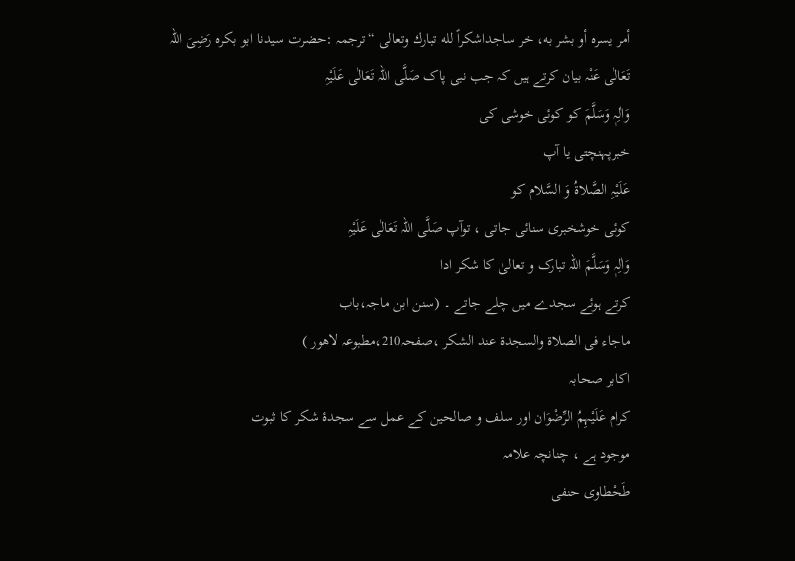أمر يسره أو بشر به، خر ساجداشكراً لله تبارك وتعالى “ترجمہ :حضرت سیدنا ابو بکرہ رَضِیَ اللہ
تَعَالٰی عَنْہ بیان کرتے ہیں کہ جب نبی پاک صَلَّی اللہ تَعَالٰی عَلَیْہِ
وَاٰلِہٖ وَسَلَّمَ کو کوئی خوشی کی
خبرپہنچتی یا آپ
عَلَیْہِ الصَّلاۃُ وَ السَّلام کو
کوئی خوشخبری سنائی جاتی ، توآپ صَلَّی اللہ تَعَالٰی عَلَیْہِ
وَاٰلِہٖ وَسَلَّمَ اللہ تبارک و تعالیٰ کا شکر ادا
کرتے ہوئے سجدے میں چلے جاتے ۔ (سنن ابن ماجہ،باب
ماجاء فی الصلاۃ والسجدۃ عند الشکر ،صفحہ210،مطبوعہ لاھور )
اکابر صحابہ
کرام عَلَیْہِمُ الرِّضْوَان اور سلف و صالحین کے عمل سے سجدۂ شکر کا ثبوت
موجود ہے ، چنانچہ علامہ
طَحْطاوی حنفی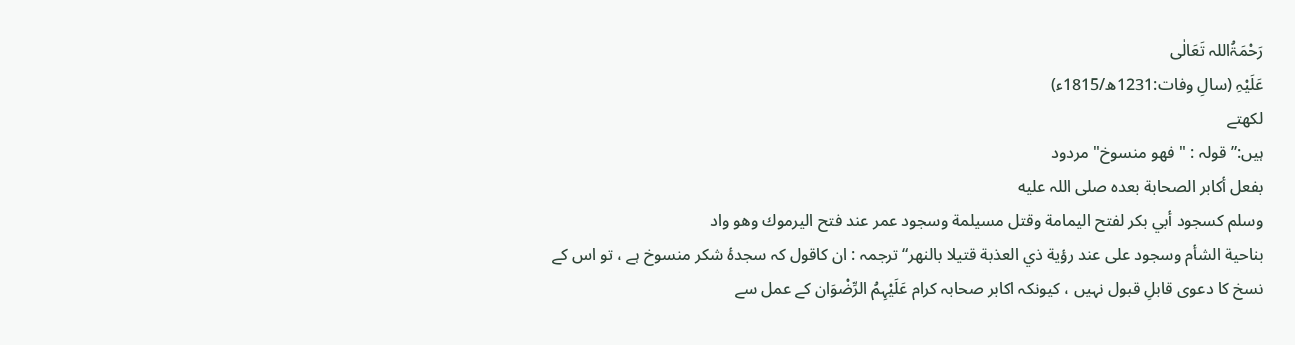رَحْمَۃُاللہ تَعَالٰی
عَلَیْہِ (سالِ وفات:1231ھ/1815ء)
لکھتے
ہیں:” قولہ : " فهو منسوخ" مردود
بفعل أكابر الصحابة بعده صلى اللہ عليه
وسلم كسجود أبي بكر لفتح اليمامة وقتل مسيلمة وسجود عمر عند فتح اليرموك وهو واد
بناحية الشأم وسجود على عند رؤية ذي العذبة قتيلا بالنهر“ترجمہ : ان کاقول کہ سجدۂ شکر منسوخ ہے ، تو اس کے
نسخ کا دعوی قابلِ قبول نہیں ، کیونکہ اکابر صحابہ کرام عَلَیْہِمُ الرِّضْوَان کے عمل سے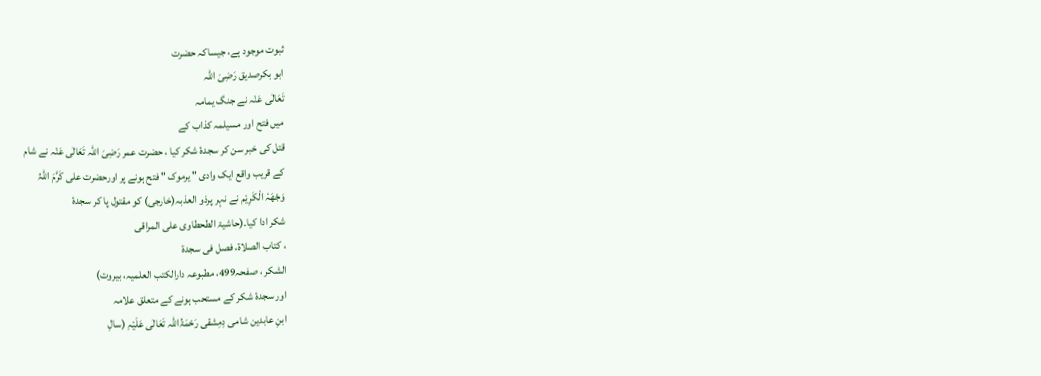ثبوت موجود ہے، جیساکہ حضرت
ابو بکرصدیق رَضِیَ اللہ
تَعَالٰی عَنْہ نے جنگ یمامہ
میں فتح اور مسیلمہ کذاب کے
قتل کی خبر سن کر سجدۂ شکر کیا ، حضرت عمر رَضِیَ اللہ تَعَالٰی عَنْہ نے شام
کے قریب واقع ایک وادی " یرموک " فتح ہونے پر اورحضرت علی کَرَّمَ اللہُ
وَجْھَہٗ الْکَرِیْم نے نہر پرذو العذبہ(خارجی) کو مقتول پا کر سجدۂ
شکر ادا کیا۔(حاشیۃ الطحطاوی علی المراقی
، کتاب الصلاۃ، فصل فی سجدۃ
الشکر ، صفحہ499، مطبوعہ دارالکتب العلمیہ، بیروت)
اور سجدۂ شکر کے مستحب ہونے کے متعلق علامہ
ابنِ عابدین شامی دِمِشقی رَحْمَۃُاللہ تَعَالٰی عَلَیْہِ (سالِ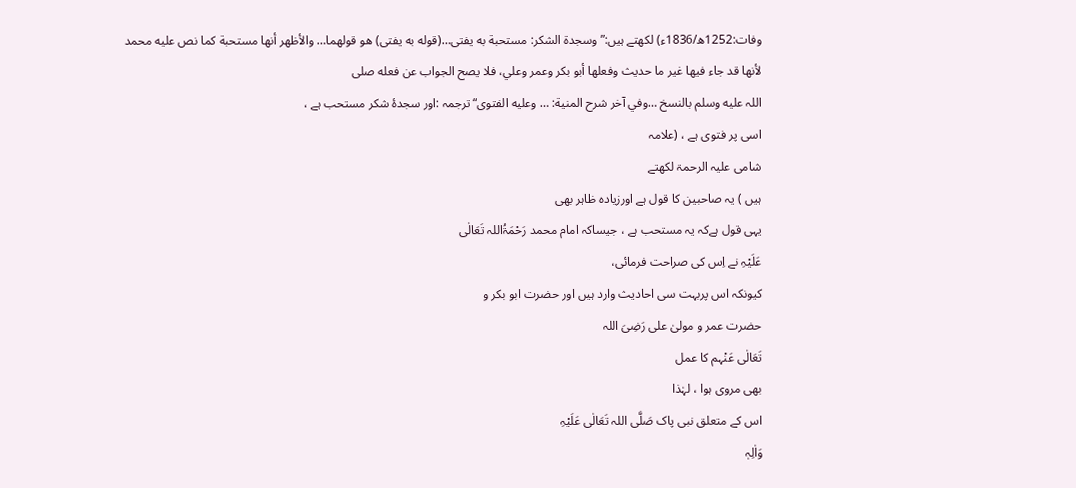وفات:1252ھ/1836ء) لکھتے ہیں:”وسجدة الشكر: مستحبة به يفتى…(قوله به يفتى) هو قولهما… والأظهر أنها مستحبة كما نص عليه محمد
لأنها قد جاء فيها غير ما حديث وفعلها أبو بكر وعمر وعلي، فلا يصح الجواب عن فعله صلى
اللہ عليه وسلم بالنسخ …وفي آخر شرح المنية: … وعليه الفتوى“ترجمہ :اور سجدۂ شکر مستحب ہے ،
اسی پر فتوی ہے ، (علامہ
شامی علیہ الرحمۃ لکھتے
ہیں ) یہ صاحبین کا قول ہے اورزیادہ ظاہر بھی
یہی قول ہےکہ یہ مستحب ہے ، جیساکہ امام محمد رَحْمَۃُاللہ تَعَالٰی
عَلَیْہِ نے اِس کی صراحت فرمائی،
کیونکہ اس پربہت سی احادیث وارد ہیں اور حضرت ابو بکر و
حضرت عمر و مولیٰ علی رَضِیَ اللہ
تَعَالٰی عَنْہم کا عمل
بھی مروی ہوا ، لہٰذا
اس کے متعلق نبی پاک صَلَّی اللہ تَعَالٰی عَلَیْہِ
وَاٰلِہٖ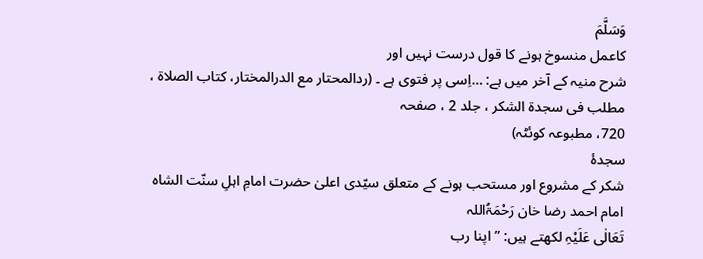وَسَلَّمَ
کاعمل منسوخ ہونے کا قول درست نہیں اور
شرح منیہ کے آخر میں ہے: …اِسی پر فتوی ہے ۔ (ردالمحتار مع الدرالمختار، کتاب الصلاۃ ، مطلب فی سجدۃ الشکر ، جلد 2 ، صفحہ
720، مطبوعہ کوئٹہ)
سجدۂ
شكر کے مشروع اور مستحب ہونے کے متعلق سیّدی اعلیٰ حضرت امامِ اہلِ سنّت الشاہ
امام احمد رضا خان رَحْمَۃُاللہ
تَعَالٰی عَلَیْہِ لکھتے ہیں: ”اپنا رب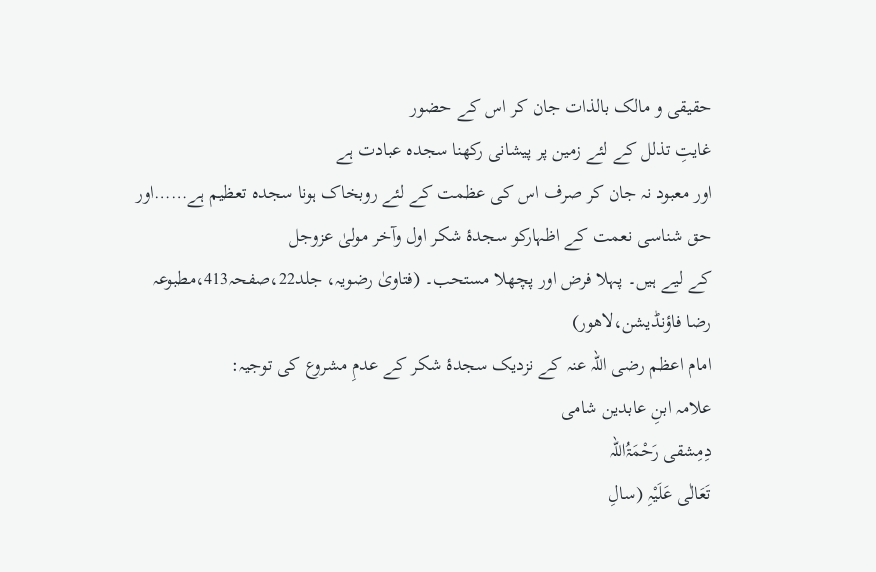حقیقی و مالک بالذات جان کر اس کے حضور
غایتِ تذلل کے لئے زمین پر پیشانی رکھنا سجدہ عبادت ہے
اور معبود نہ جان کر صرف اس کی عظمت کے لئے روبخاک ہونا سجدہ تعظیم ہے……اور
حق شناسی نعمت کے اظہارکو سجدۂ شکر اول وآخر مولیٰ عزوجل
کے لیے ہیں۔ پہلا فرض اور پچھلا مستحب۔ (فتاویٰ رضویہ، جلد22،صفحہ413،مطبوعہ
رضا فاؤنڈیشن،لاھور)
امام اعظم رضی اللہ عنہ کے نزدیک سجدۂ شکر کے عدمِ مشروع کی توجیہ:
علامہ ابنِ عابدین شامی
دِمِشقی رَحْمَۃُاللہ
تَعَالٰی عَلَیْہِ (سالِ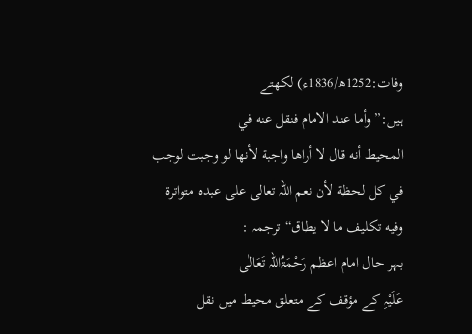وفات:1252ھ/1836ء) لکھتے
ہیں:”وأما عند الامام فنقل عنه في
المحيط أنه قال لا أراها واجبة لأنها لو وجبت لوجب في كل لحظة لأن نعم اللہ تعالى على عبده متواترة وفيه تكليف ما لا يطاق“ ترجمہ :
بہر حال امام اعظم رَحْمَۃُاللہ تَعَالٰی
عَلَیْہِ کے مؤقف کے متعلق محیط میں نقل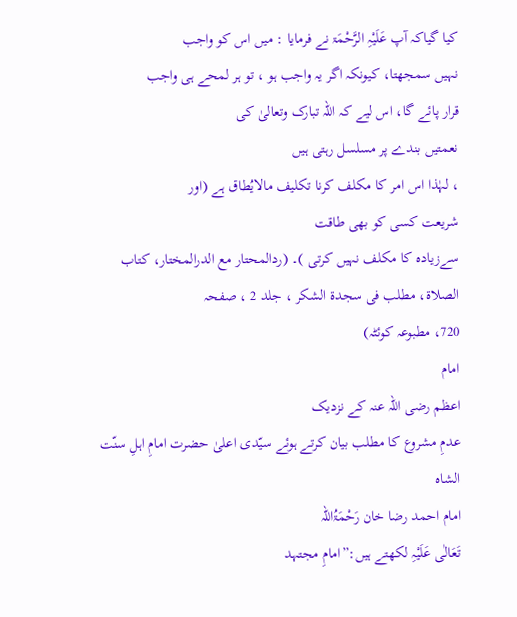کیا گیاکہ آپ عَلَیْہِ الرَّحْمَۃ نے فرمایا : میں اس کو واجب
نہیں سمجھتا، کیونکہ اگر یہ واجب ہو ، تو ہر لمحے ہی واجب
قرار پائے گا، اس لیے کہ اللہ تبارک وتعالیٰ کی
نعمتیں بندے پر مسلسل رہتی ہیں
، لہٰذا اس امر کا مکلف کرنا تکلیف مالایُطاق ہے (اور
شریعت کسی کو بھی طاقت
سےزیادہ کا مکلف نہیں کرتی )۔ (ردالمحتار مع الدرالمختار، کتاب الصلاۃ، مطلب فی سجدۃ الشکر ، جلد 2 ، صفحہ
720، مطبوعہ کوئٹہ)
امام
اعظم رضی اللہ عنہ کے نزدیک
عدمِ مشروع کا مطلب بیان کرتے ہوئے سیّدی اعلیٰ حضرت امامِ اہلِ سنّت الشاہ
امام احمد رضا خان رَحْمَۃُاللہ
تَعَالٰی عَلَیْہِ لکھتے ہیں:”امامِ مجتہد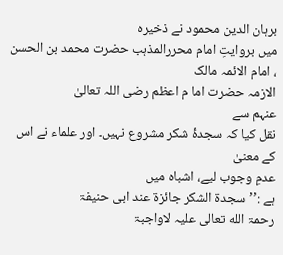برہان الدین محمود نے ذخیرہ
میں بروایتِ امام محررالمذہب حضرت محمد بن الحسن ، امام الائمہ مالک
الازمہ حضرت اما م اعظم رضی اللہ تعالیٰ
عنہم سے
نقل کیا کہ سجدۂ شکر مشروع نہیں۔ اور علماء نے اس کے معنیٰ
عدمِ وجوب لیے، اشباہ میں
ہے :’’سجدۃ الشکر جائزۃ عند ابی حنیفۃ
رحمۃ الله تعالی علیہ لاواجبۃ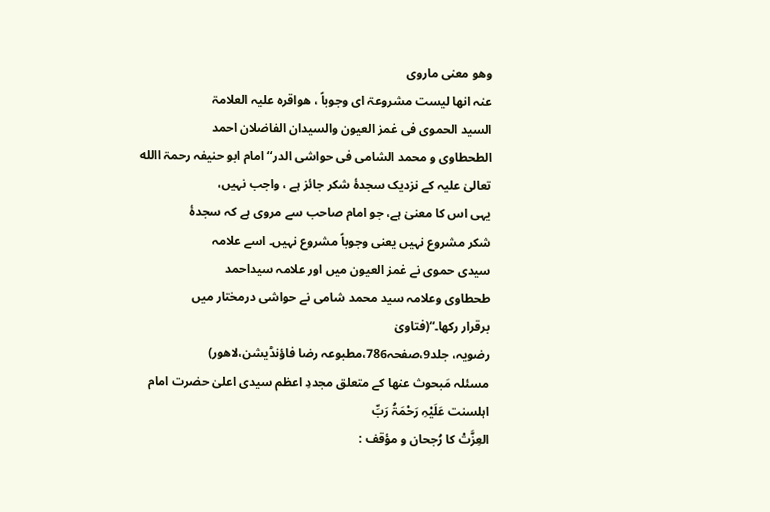وھو معنی ماروی
عنہ انھا لیست مشروعۃ ای وجوباً ، ھواقرہ علیہ العلامۃ
السید الحموی فی غمز العیون والسیدان الفاضلان احمد
الطحطاوی و محمد الشامی فی حواشی الدر‘‘ امام ابو حنیفہ رحمۃ االله
تعالیٰ علیہ کے نزدیک سجدۂ شکر جائز ہے ، واجب نہیں،
یہی اس کا معنیٰ ہے، جو امام صاحب سے مروی ہے کہ سجدۂ
شکر مشروع نہیں یعنی وجوباً مشروع نہیں۔ اسے علامہ
سیدی حموی نے غمز العیون میں اور علامہ سیداحمد
طحطاوی وعلامہ سید محمد شامی نے حواشی درمختار میں
برقرار رکھا۔“(فتاویٰ
رضویہ، جلد9،صفحہ786،مطبوعہ رضا فاؤنڈیشن،لاھور)
مسئلہ مَبحوث عنھا کے متعلق مجددِ اعظم سیدی اعلیٰ حضرت امام
اہلسنت عَلَیْہِ رَحْمَۃُ رَبِّ
العِزَّتْ کا رُجحان و مؤقف :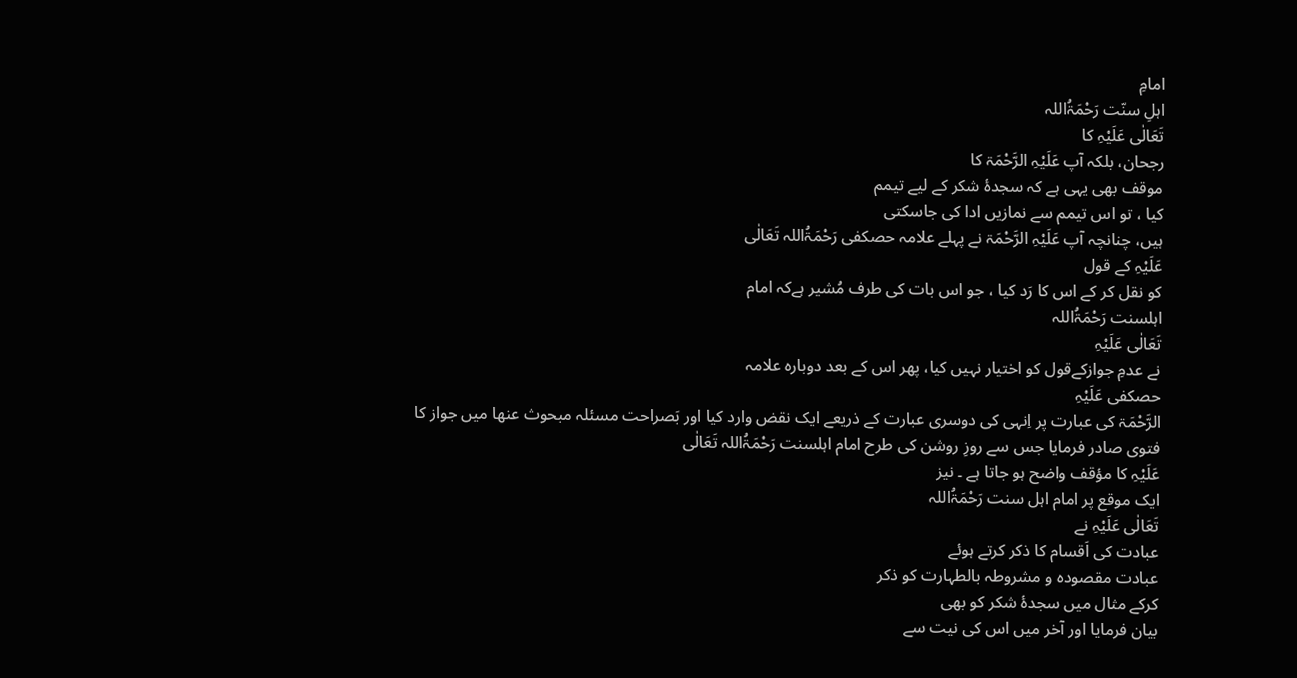امامِ
اہلِ سنّت رَحْمَۃُاللہ
تَعَالٰی عَلَیْہِ کا
رجحان، بلکہ آپ عَلَیْہِ الرَّحْمَۃ کا
موقف بھی یہی ہے کہ سجدۂ شکر کے لیے تیمم
کیا ، تو اس تیمم سے نمازیں ادا کی جاسکتی
ہیں، چنانچہ آپ عَلَیْہِ الرَّحْمَۃ نے پہلے علامہ حصکفی رَحْمَۃُاللہ تَعَالٰی
عَلَیْہِ کے قول
کو نقل کر کے اس کا رَد کیا ، جو اس بات کی طرف مُشیر ہےکہ امام
اہلسنت رَحْمَۃُاللہ
تَعَالٰی عَلَیْہِ
نے عدمِ جوازکےقول کو اختیار نہیں کیا، پھر اس کے بعد دوبارہ علامہ
حصکفی عَلَیْہِ
الرَّحْمَۃ کی عبارت پر اِنہی کی دوسری عبارت کے ذریعے ایک نقض وارد کیا اور بَصراحت مسئلہ مبحوث عنھا میں جواز کا فتوی صادر فرمایا جس سے روزِ روشن کی طرح امام اہلسنت رَحْمَۃُاللہ تَعَالٰی
عَلَیْہِ کا مؤقف واضح ہو جاتا ہے ۔ نیز
ایک موقع پر امام اہل سنت رَحْمَۃُاللہ
تَعَالٰی عَلَیْہِ نے
عبادت کی اَقسام کا ذکر کرتے ہوئے
عبادت مقصودہ و مشروطہ بالطہارت کو ذکر
کرکے مثال میں سجدۂ شکر کو بھی
بیان فرمایا اور آخر میں اس کی نیت سے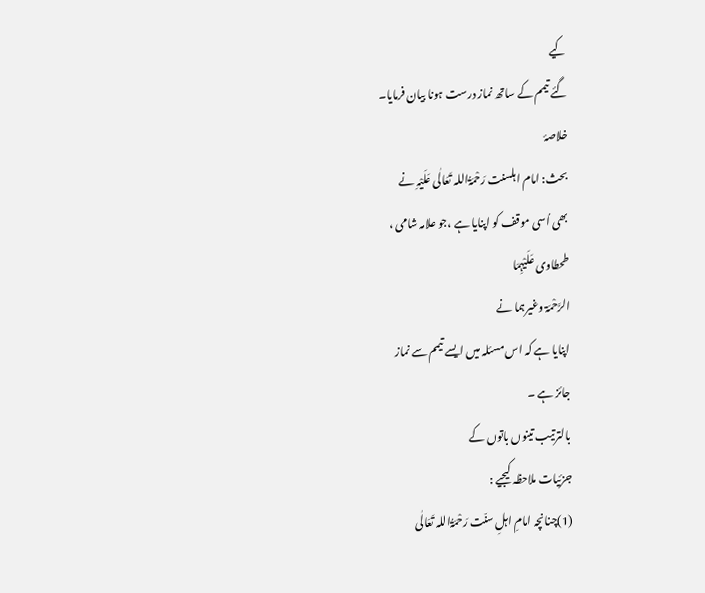کیے
گئے تیمم کے ساتھ نماز درست ہونا بیان فرمایا۔
خلاصۂ
بحث: امام اہلسنت رَحْمَۃُاللہ تَعَالٰی عَلَیْہِ نے
بھی اُسی موقف کو اپنایا ہے ،جو علامہ شامی ،
طحطاوی عَلَیْہِمَا
الرَّحْمَۃ وغیرہما نے
اپنایا ہے کہ اس مسئلہ میں ایسے تیمم سے نماز
جائز ہے ۔
بالترتیب تینوں باتوں کے
جزئیات ملاحظہ کیجیے :
(1)چنانچہ امامِ اہلِ سنّت رَحْمَۃُاللہ تَعَالٰی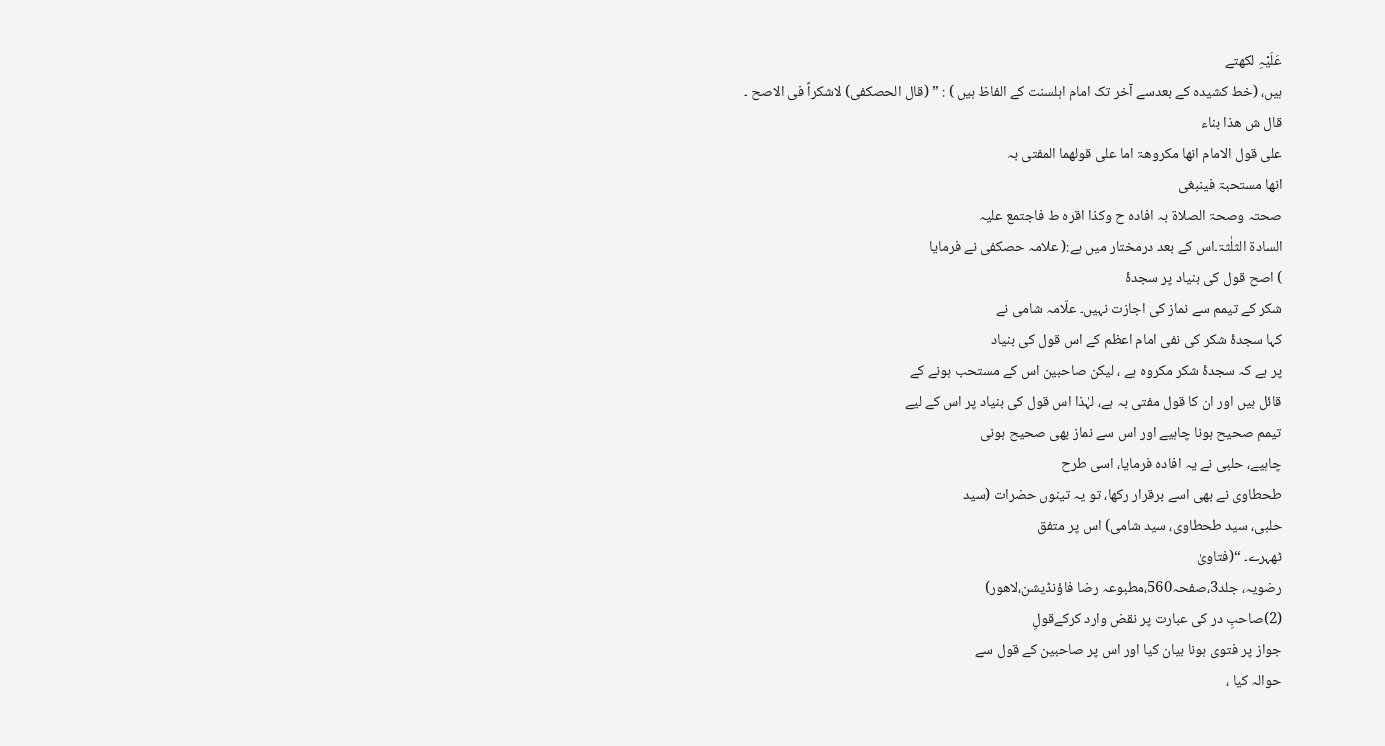عَلَیْہِ لکھتے
ہیں، (خط کشیدہ کے بعدسے آخر تک امام اہلسنت کے الفاظ ہیں ) : ” (قال الحصکفی) لاشکراً فی الاصح ۔ قال ش ھذا بناء
علی قول الامام انھا مکروھۃ اما علی قولھما المفتی بہ
انھا مستحبۃ فینبغی
صحتہ وصحۃ الصلاۃ بہ افادہ ح وکذا اقرہ ط فاجتمع علیہ
السادۃ الثلٰثۃ۔اس کے بعد درمختار میں ہے:( علامہ حصکفی نے فرمایا
) اصح قول کی بنیاد پر سجدۂ
شکر کے تیمم سے نماز کی اجازت نہیں۔ علّامہ شامی نے
کہا سجدۂ شکر کی نفی امام اعظم کے اس قول کی بنیاد
پر ہے کہ سجدۂ شکر مکروہ ہے ، لیکن صاحبین اس کے مستحب ہونے کے
قائل ہیں اور ان کا قول مفتی بہ ہے، لہٰذا اس قول کی بنیاد پر اس کے لیے
تیمم صحیح ہونا چاہیے اور اس سے نماز بھی صحیح ہونی
چاہیے، حلبی نے یہ افادہ فرمایا، اسی طرح
طحطاوی نے بھی اسے برقرار رکھا، تو یہ تینوں حضرات (سید
حلبی، سید طحطاوی، سید شامی) اس پر متفق
ٹھہرے۔ “(فتاویٰ
رضویہ، جلد3،صفحہ560،مطبوعہ رضا فاؤنڈیشن،لاھور)
(2)صاحبِ در کی عبارت پر نقض وارد کرکےقولِ
جواز پر فتوی ہونا بیان کیا اور اس پر صاحبین کے قول سے
حوالہ کیا ،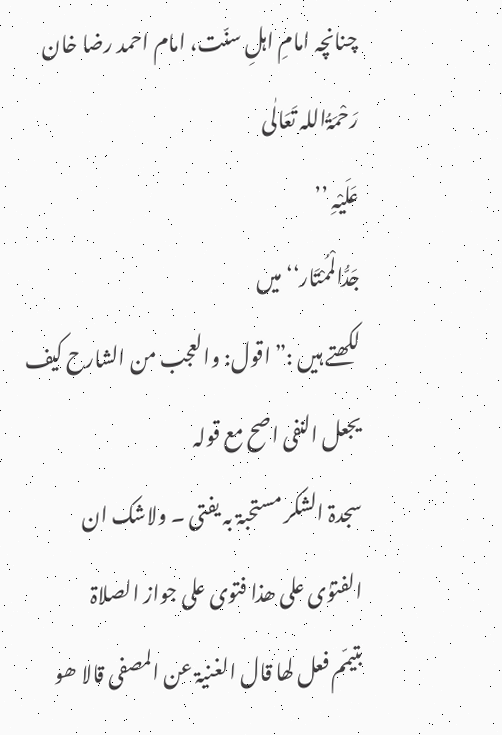چنانچہ امامِ اہلِ سنّت، امام احمد رضا خان رَحْمَۃُاللہ تَعَالٰی
عَلَیْہِ ’’
جَدُّالْمُمْتَار‘‘ میں
لکھتے ہیں :” اقول: والعجب من الشارح کیف یجعل النفی اصح مع قولہ
سجدۃ الشکر مستحبۃ بہ یفتی ۔ ولاشک ان
الفتوٰی علی ھذا فتوی علی جواز الصلاۃ
بتیمّم فعل لھا قال الغنیۃ عن المصفی قالا ھو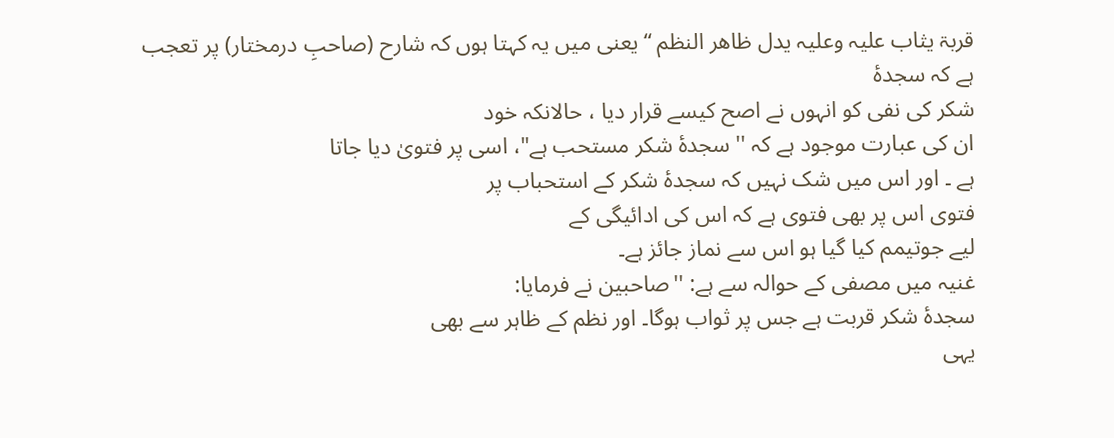قربۃ یثاب علیہ وعلیہ یدل ظاھر النظم “یعنی میں یہ کہتا ہوں کہ شارح (صاحبِ درمختار) پر تعجب ہے کہ سجدۂ
شکر کی نفی کو انہوں نے اصح کیسے قرار دیا ، حالانکہ خود
ان کی عبارت موجود ہے کہ '' سجدۂ شکر مستحب ہے"، اسی پر فتویٰ دیا جاتا
ہے ۔ اور اس میں شک نہیں کہ سجدۂ شکر کے استحباب پر
فتوی اس پر بھی فتوی ہے کہ اس کی ادائیگی کے
لیے جوتیمم کیا گیا ہو اس سے نماز جائز ہے۔
غنیہ میں مصفی کے حوالہ سے ہے: ''صاحبین نے فرمایا:
سجدۂ شکر قربت ہے جس پر ثواب ہوگا۔ اور نظم کے ظاہر سے بھی
یہی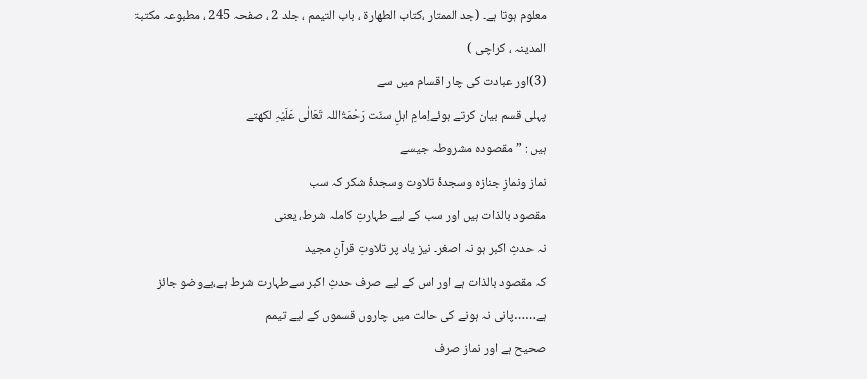معلوم ہوتا ہے۔ (جد الممتار ،کتاب الطھارۃ ، باب التیمم ، جلد 2 ، صفحہ 245 ، مطبوعہ مکتبۃ
المدینہ ، کراچی )
(3)اور عبادت کی چار اقسام میں سے
پہلی قسم بیان کرتے ہوئےاِمامِ اہلِ سنّت رَحْمَۃُاللہ تَعَالٰی عَلَیْہِ لکھتے
ہیں : ” مقصودہ مشروطہ جیسے
نماز ونمازِ جنازہ وسجدۂ تلاوت وسجدۂ شکر کہ سب
مقصود بالذات ہیں اور سب کے لیے طہارتِ کاملہ شرط، یعنی
نہ حدثِ اکبر ہو نہ اصغر۔ نیز یاد پر تلاوتِ قرآنِ مجید
کہ مقصود بالذات ہے اور اس کے لیے صرف حدثِ اکبر سےطہارت شرط ہے،بےوضو جائز
ہے……پانی نہ ہونے کی حالت میں چاروں قسموں کے لیے تیمم
صحیح ہے اور نماز صرف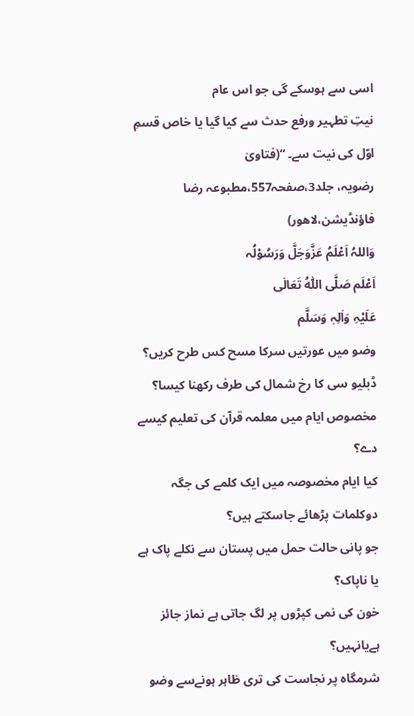اسی سے ہوسکے گی جو اس عام
نیتِ تطہیر ورفع حدث سے کیا گیا یا خاص قسمِ
اوّل کی نیت سے۔ “(فتاویٰ
رضویہ، جلد3،صفحہ557،مطبوعہ رضا فاؤنڈیشن،لاھور)
وَاللہُ اَعْلَمُ عَزَّوَجَلَّ وَرَسُوْلُہ
اَعْلَم صَلَّی اللّٰہُ تَعَالٰی
عَلَیْہِ وَاٰلِہٖ وَسَلَّم
وضو میں عورتیں سرکا مسح کس طرح کریں؟
ڈبلیو سی کا رخ شمال کی طرف رکھنا کیسا؟
مخصوص ایام میں معلمہ قرآن کی تعلیم کیسے دے؟
کیا ایام مخصوصہ میں ایک کلمے کی جگہ دوکلمات پڑھائے جاسکتے ہیں؟
جو پانی حالت حمل میں پستان سے نکلے پاک ہے یا ناپاک؟
خون کی نمی کپڑوں پر لگ جاتی ہے نماز جائز ہےیانہیں؟
شرمگاہ پر نجاست کی تری ظاہر ہونےسے وضو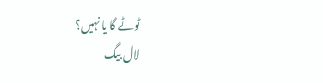ٹوٹے گا یا نہیں؟
لال بیگ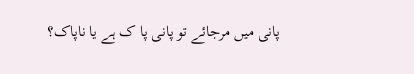پانی میں مرجائے تو پانی پا ک ہے یا ناپاک؟